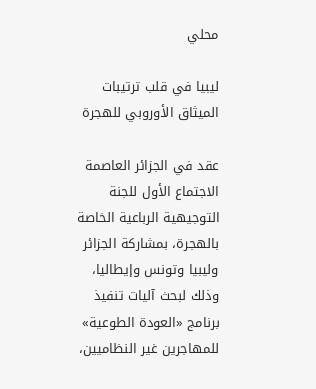محلي

ليبيا في قلب ترتيبات الميثاق الأوروبي للهجرة

عقد في الجزائر العاصمة الاجتماع الأول للجنة التوجيهية الرباعية الخاصة بالهجرة، بمشاركة الجزائر وليبيا وتونس وإيطاليا، وذلك لبحث آليات تنفيذ برنامج «العودة الطوعية» للمهاجرين غير النظاميين،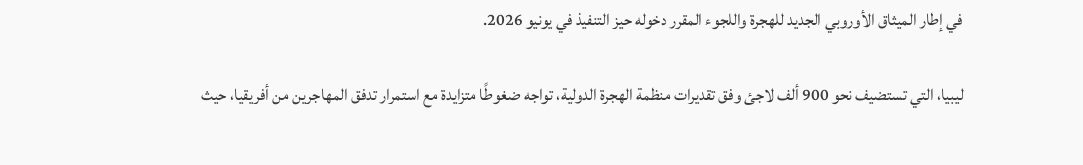في إطار الميثاق الأوروبي الجديد للهجرة واللجوء المقرر دخوله حيز التنفيذ في يونيو 2026.

ليبيا، التي تستضيف نحو 900 ألف لاجئ وفق تقديرات منظمة الهجرة الدولية، تواجه ضغوطًا متزايدة مع استمرار تدفق المهاجرين من أفريقيا، حيث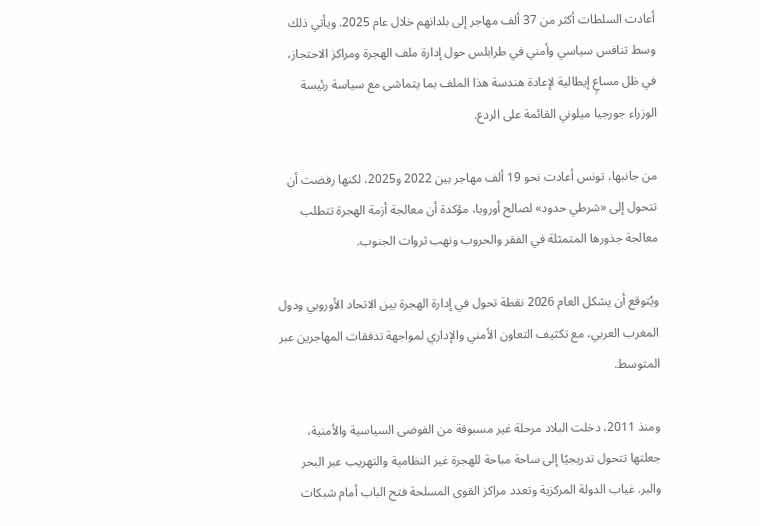أعادت السلطات أكثر من 37 ألف مهاجر إلى بلدانهم خلال عام 2025. ويأتي ذلك وسط تنافس سياسي وأمني في طرابلس حول إدارة ملف الهجرة ومراكز الاحتجاز، في ظل مساعٍ إيطالية لإعادة هندسة هذا الملف بما يتماشى مع سياسة رئيسة الوزراء جورجيا ميلوني القائمة على الردع.

من جانبها، تونس أعادت نحو 19 ألف مهاجر بين 2022 و2025، لكنها رفضت أن تتحول إلى «شرطي حدود» لصالح أوروبا، مؤكدة أن معالجة أزمة الهجرة تتطلب معالجة جذورها المتمثلة في الفقر والحروب ونهب ثروات الجنوب.

ويُتوقع أن يشكل العام 2026 نقطة تحول في إدارة الهجرة بين الاتحاد الأوروبي ودول المغرب العربي، مع تكثيف التعاون الأمني والإداري لمواجهة تدفقات المهاجرين عبر المتوسط.

ومنذ 2011، دخلت البلاد مرحلة غير مسبوقة من الفوضى السياسية والأمنية، جعلتها تتحول تدريجيًا إلى ساحة مباحة للهجرة غير النظامية والتهريب عبر البحر والبر. غياب الدولة المركزية وتعدد مراكز القوى المسلحة فتح الباب أمام شبكات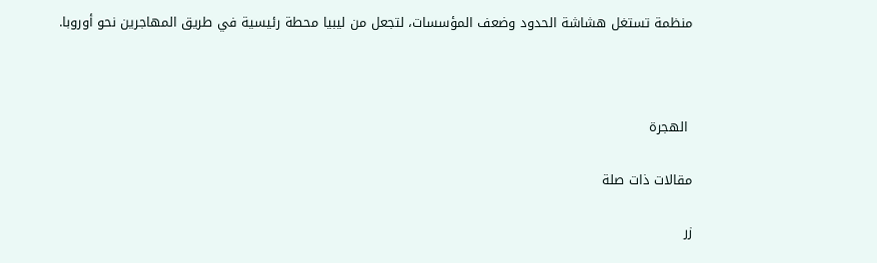منظمة تستغل هشاشة الحدود وضعف المؤسسات، لتجعل من ليبيا محطة رئيسية في طريق المهاجرين نحو أوروبا.



 الهجرة

مقالات ذات صلة

زر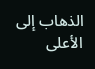الذهاب إلى الأعلى